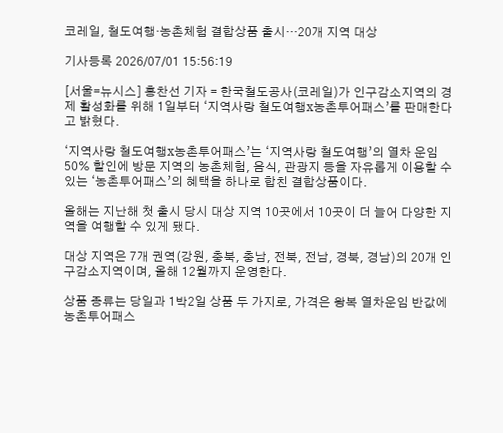코레일, 철도여행·농촌체험 결합상품 출시…20개 지역 대상

기사등록 2026/07/01 15:56:19

[서울=뉴시스] 홍찬선 기자 = 한국철도공사(코레일)가 인구감소지역의 경제 활성화를 위해 1일부터 ‘지역사랑 철도여행x농촌투어패스’를 판매한다고 밝혔다.

‘지역사랑 철도여행x농촌투어패스’는 ‘지역사랑 철도여행’의 열차 운임 50% 할인에 방문 지역의 농촌체험, 음식, 관광지 등을 자유롭게 이용할 수 있는 ‘농촌투어패스’의 혜택을 하나로 합친 결합상품이다.

올해는 지난해 첫 출시 당시 대상 지역 10곳에서 10곳이 더 늘어 다양한 지역을 여행할 수 있게 됐다.

대상 지역은 7개 권역(강원, 충북, 충남, 전북, 전남, 경북, 경남)의 20개 인구감소지역이며, 올해 12월까지 운영한다.

상품 종류는 당일과 1박2일 상품 두 가지로, 가격은 왕복 열차운임 반값에 농촌투어패스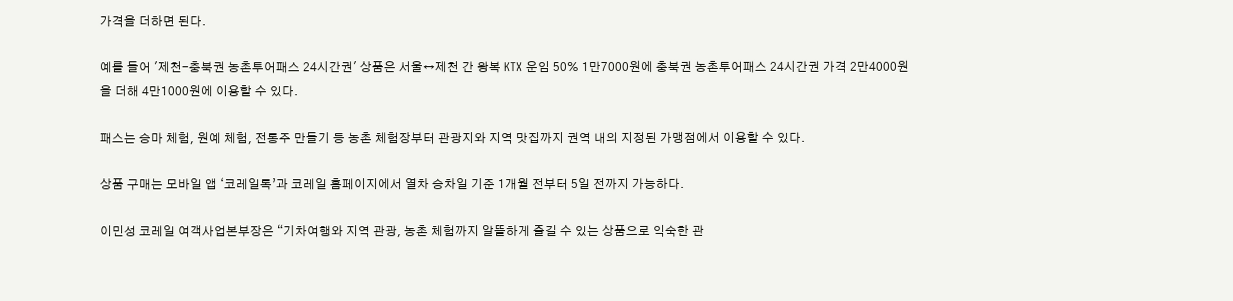가격을 더하면 된다.

예를 들어 '제천-충북권 농촌투어패스 24시간권' 상품은 서울↔제천 간 왕복 KTX 운임 50% 1만7000원에 충북권 농촌투어패스 24시간권 가격 2만4000원을 더해 4만1000원에 이용할 수 있다.

패스는 승마 체험, 원예 체험, 전통주 만들기 등 농촌 체험장부터 관광지와 지역 맛집까지 권역 내의 지정된 가맹점에서 이용할 수 있다.

상품 구매는 모바일 앱 ‘코레일톡’과 코레일 홈페이지에서 열차 승차일 기준 1개월 전부터 5일 전까지 가능하다.

이민성 코레일 여객사업본부장은 “기차여행와 지역 관광, 농촌 체험까지 알뜰하게 즐길 수 있는 상품으로 익숙한 관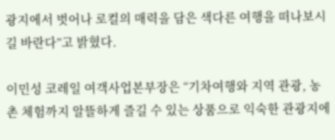광지에서 벗어나 로컬의 매력을 담은 색다른 여행을 떠나보시길 바란다”고 밝혔다.

이민성 코레일 여객사업본부장은 “기차여행와 지역 관광, 농촌 체험까지 알뜰하게 즐길 수 있는 상품으로 익숙한 관광지에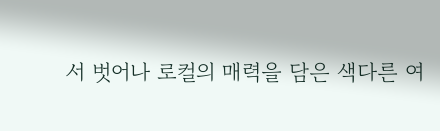서 벗어나 로컬의 매력을 담은 색다른 여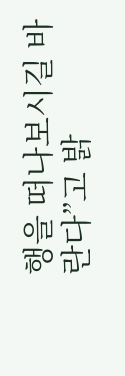행을 떠나보시길 바란다”고 밝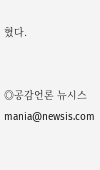혔다.


◎공감언론 뉴시스 mania@newsis.com